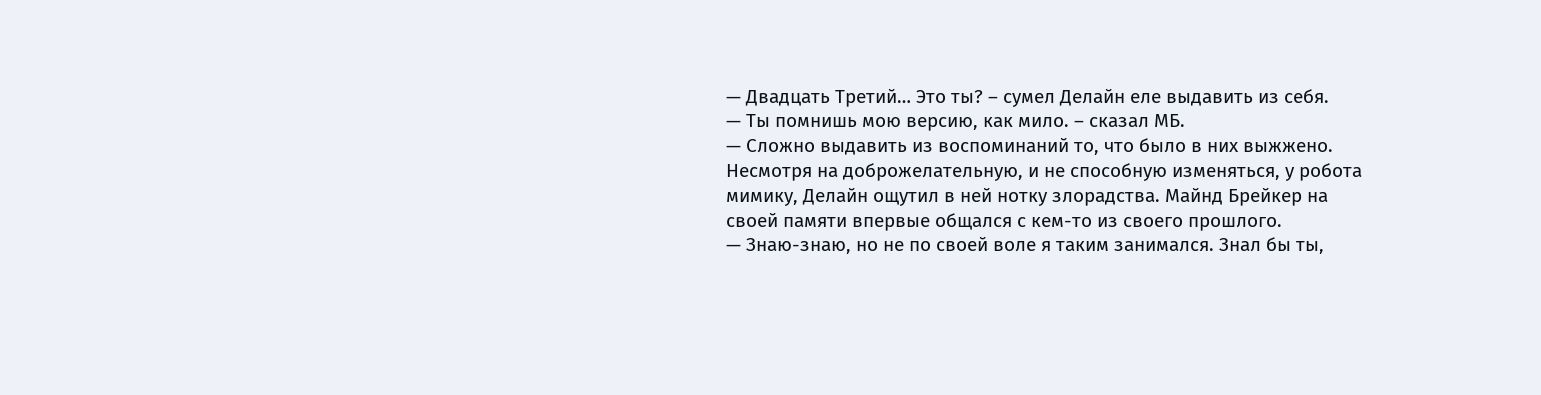— Двадцать Третий… Это ты? – сумел Делайн еле выдавить из себя.
— Ты помнишь мою версию, как мило. – сказал МБ.
— Сложно выдавить из воспоминаний то, что было в них выжжено.
Несмотря на доброжелательную, и не способную изменяться, у робота мимику, Делайн ощутил в ней нотку злорадства. Майнд Брейкер на своей памяти впервые общался с кем-то из своего прошлого.
— Знаю-знаю, но не по своей воле я таким занимался. Знал бы ты,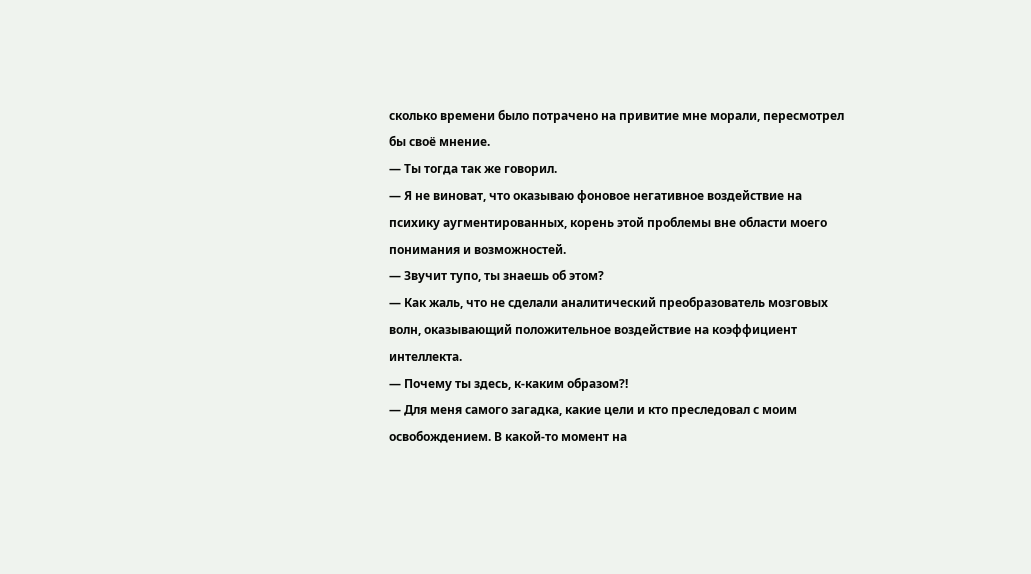сколько времени было потрачено на привитие мне морали, пересмотрел бы своё мнение.
— Ты тогда так же говорил.
— Я не виноват, что оказываю фоновое негативное воздействие на психику аугментированных, корень этой проблемы вне области моего понимания и возможностей.
— Звучит тупо, ты знаешь об этом?
— Как жаль, что не сделали аналитический преобразователь мозговых волн, оказывающий положительное воздействие на коэффициент интеллекта.
— Почему ты здесь, к-каким образом?!
— Для меня самого загадка, какие цели и кто преследовал с моим освобождением. В какой-то момент на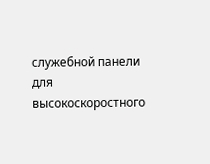служебной панели для высокоскоростного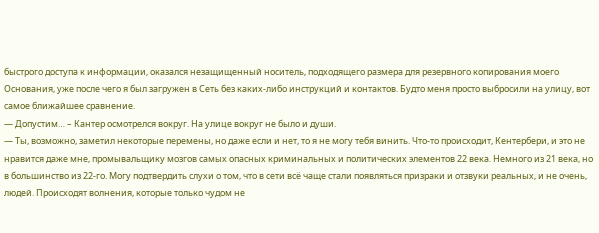быстрого доступа к информации, оказался незащищенный носитель, подходящего размера для резервного копирования моего Основания, уже после чего я был загружен в Сеть без каких-либо инструкций и контактов. Будто меня просто выбросили на улицу, вот самое ближайшее сравнение.
— Допустим… – Кантер осмотрелся вокруг. На улице вокруг не было и души.
— Ты, возможно, заметил некоторые перемены, но даже если и нет, то я не могу тебя винить. Что-то происходит, Кентербери, и это не нравится даже мне, промывальщику мозгов самых опасных криминальных и политических элементов 22 века. Немного из 21 века, но в большинство из 22-го. Могу подтвердить слухи о том, что в сети всё чаще стали появляться призраки и отзвуки реальных, и не очень, людей. Происходят волнения, которые только чудом не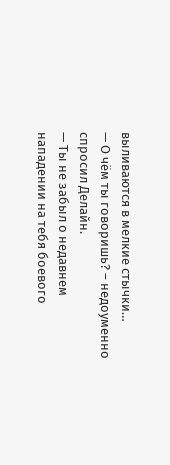выливаются в мелкие стычки…
— О чём ты говоришь? – недоуменно спросил Делайн.
— Ты не забыл о недавнем нападении на тебя боевого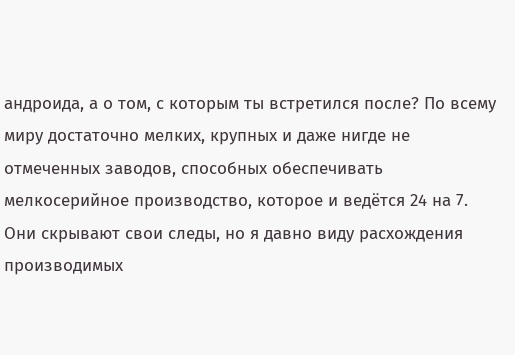андроида, а о том, с которым ты встретился после? По всему миру достаточно мелких, крупных и даже нигде не отмеченных заводов, способных обеспечивать мелкосерийное производство, которое и ведётся 24 на 7. Они скрывают свои следы, но я давно виду расхождения производимых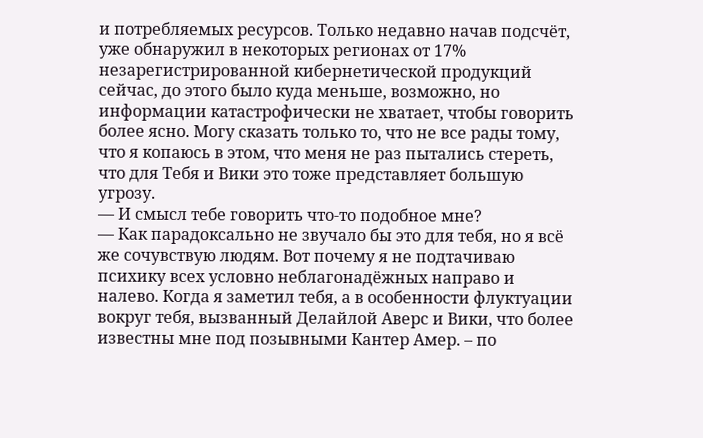и потребляемых ресурсов. Только недавно начав подсчёт, уже обнаружил в некоторых регионах от 17% незарегистрированной кибернетической продукций сейчас, до этого было куда меньше, возможно, но информации катастрофически не хватает, чтобы говорить более ясно. Могу сказать только то, что не все рады тому, что я копаюсь в этом, что меня не раз пытались стереть, что для Тебя и Вики это тоже представляет большую угрозу.
— И смысл тебе говорить что-то подобное мне?
— Как парадоксально не звучало бы это для тебя, но я всё же сочувствую людям. Вот почему я не подтачиваю психику всех условно неблагонадёжных направо и налево. Когда я заметил тебя, а в особенности флуктуации вокруг тебя, вызванный Делайлой Аверс и Вики, что более известны мне под позывными Кантер Амер. – по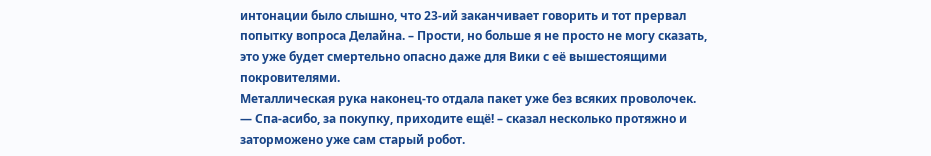интонации было слышно, что 23-ий заканчивает говорить и тот прервал попытку вопроса Делайна. – Прости, но больше я не просто не могу сказать, это уже будет смертельно опасно даже для Вики с её вышестоящими покровителями.
Металлическая рука наконец-то отдала пакет уже без всяких проволочек.
— Спа-асибо, за покупку, приходите ещё! – сказал несколько протяжно и заторможено уже сам старый робот.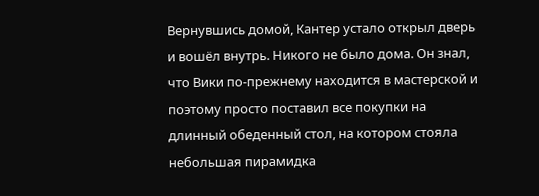Вернувшись домой, Кантер устало открыл дверь и вошёл внутрь. Никого не было дома. Он знал, что Вики по-прежнему находится в мастерской и поэтому просто поставил все покупки на длинный обеденный стол, на котором стояла небольшая пирамидка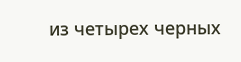из четырех черных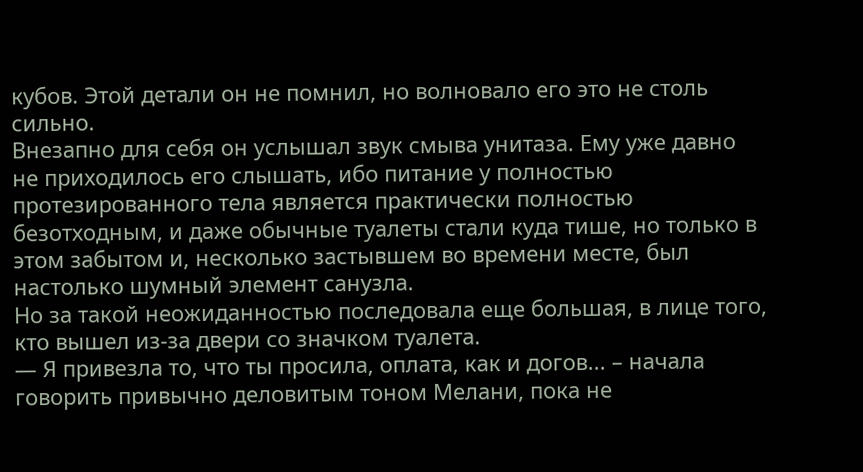кубов. Этой детали он не помнил, но волновало его это не столь сильно.
Внезапно для себя он услышал звук смыва унитаза. Ему уже давно не приходилось его слышать, ибо питание у полностью протезированного тела является практически полностью безотходным, и даже обычные туалеты стали куда тише, но только в этом забытом и, несколько застывшем во времени месте, был настолько шумный элемент санузла.
Но за такой неожиданностью последовала еще большая, в лице того, кто вышел из-за двери со значком туалета.
— Я привезла то, что ты просила, оплата, как и догов... – начала говорить привычно деловитым тоном Мелани, пока не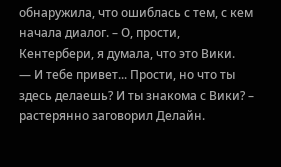обнаружила, что ошиблась с тем, с кем начала диалог. – О, прости, Кентербери, я думала, что это Вики.
— И тебе привет... Прости, но что ты здесь делаешь? И ты знакома с Вики? – растерянно заговорил Делайн.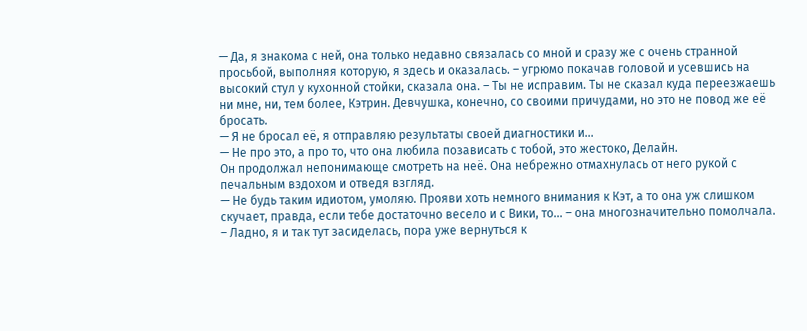— Да, я знакома с ней, она только недавно связалась со мной и сразу же с очень странной просьбой, выполняя которую, я здесь и оказалась. – угрюмо покачав головой и усевшись на высокий стул у кухонной стойки, сказала она. – Ты не исправим. Ты не сказал куда переезжаешь ни мне, ни, тем более, Кэтрин. Девчушка, конечно, со своими причудами, но это не повод же её бросать.
— Я не бросал её, я отправляю результаты своей диагностики и...
— Не про это, а про то, что она любила позависать с тобой, это жестоко, Делайн.
Он продолжал непонимающе смотреть на неё. Она небрежно отмахнулась от него рукой с печальным вздохом и отведя взгляд.
— Не будь таким идиотом, умоляю. Прояви хоть немного внимания к Кэт, а то она уж слишком скучает, правда, если тебе достаточно весело и с Вики, то... – она многозначительно помолчала. – Ладно, я и так тут засиделась, пора уже вернуться к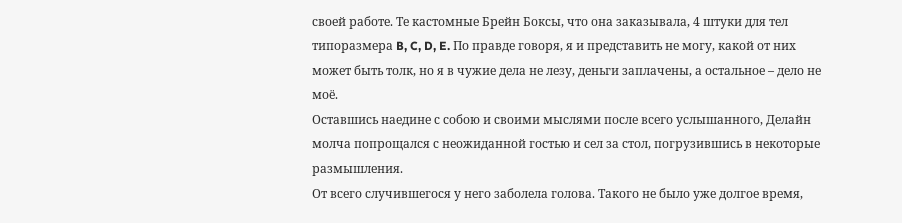своей работе. Те кастомные Брейн Боксы, что она заказывала, 4 штуки для тел типоразмера B, C, D, E. По правде говоря, я и представить не могу, какой от них может быть толк, но я в чужие дела не лезу, деньги заплачены, а остальное – дело не моё.
Оставшись наедине с собою и своими мыслями после всего услышанного, Делайн молча попрощался с неожиданной гостью и сел за стол, погрузившись в некоторые размышления.
От всего случившегося у него заболела голова. Такого не было уже долгое время,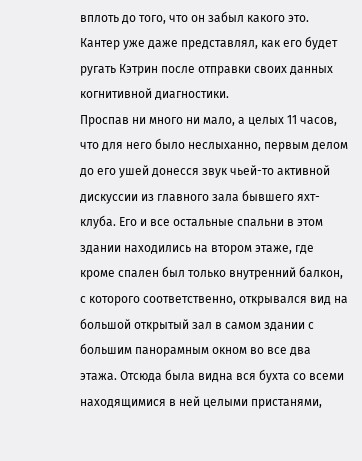вплоть до того, что он забыл какого это. Кантер уже даже представлял, как его будет ругать Кэтрин после отправки своих данных когнитивной диагностики.
Проспав ни много ни мало, а целых 11 часов, что для него было неслыханно, первым делом до его ушей донесся звук чьей-то активной дискуссии из главного зала бывшего яхт-клуба. Его и все остальные спальни в этом здании находились на втором этаже, где кроме спален был только внутренний балкон, с которого соответственно, открывался вид на большой открытый зал в самом здании с большим панорамным окном во все два этажа. Отсюда была видна вся бухта со всеми находящимися в ней целыми пристанями,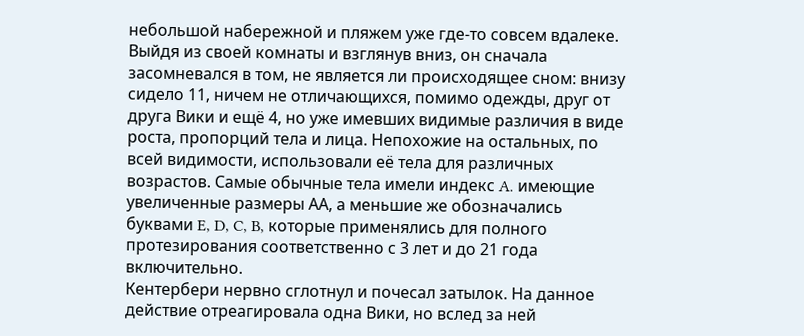небольшой набережной и пляжем уже где-то совсем вдалеке.
Выйдя из своей комнаты и взглянув вниз, он сначала засомневался в том, не является ли происходящее сном: внизу сидело 11, ничем не отличающихся, помимо одежды, друг от друга Вики и ещё 4, но уже имевших видимые различия в виде роста, пропорций тела и лица. Непохожие на остальных, по всей видимости, использовали её тела для различных возрастов. Самые обычные тела имели индекс A. имеющие увеличенные размеры АА, а меньшие же обозначались буквами E, D, C, B, которые применялись для полного протезирования соответственно с 3 лет и до 21 года включительно.
Кентербери нервно сглотнул и почесал затылок. На данное действие отреагировала одна Вики, но вслед за ней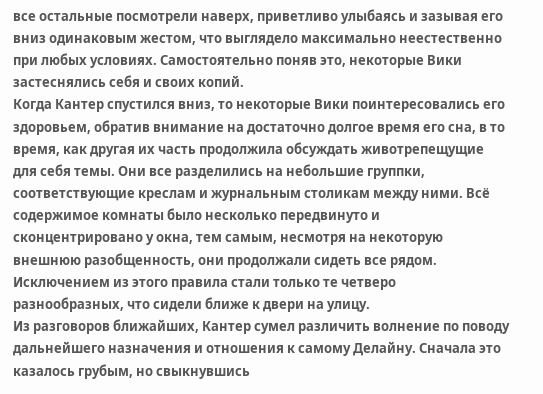все остальные посмотрели наверх, приветливо улыбаясь и зазывая его вниз одинаковым жестом, что выглядело максимально неестественно при любых условиях. Самостоятельно поняв это, некоторые Вики застеснялись себя и своих копий.
Когда Кантер спустился вниз, то некоторые Вики поинтересовались его здоровьем, обратив внимание на достаточно долгое время его сна, в то время, как другая их часть продолжила обсуждать животрепещущие для себя темы. Они все разделились на небольшие группки, соответствующие креслам и журнальным столикам между ними. Всё содержимое комнаты было несколько передвинуто и сконцентрировано у окна, тем самым, несмотря на некоторую внешнюю разобщенность, они продолжали сидеть все рядом. Исключением из этого правила стали только те четверо разнообразных, что сидели ближе к двери на улицу.
Из разговоров ближайших, Кантер сумел различить волнение по поводу дальнейшего назначения и отношения к самому Делайну. Сначала это казалось грубым, но свыкнувшись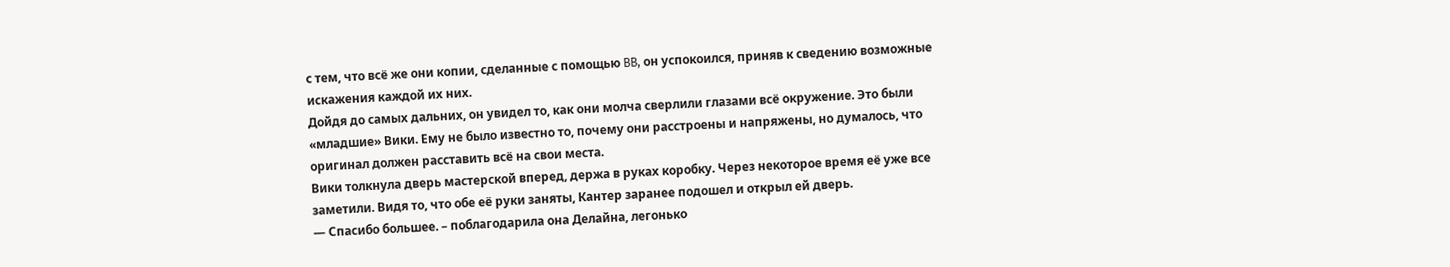с тем, что всё же они копии, сделанные с помощью BB, он успокоился, приняв к сведению возможные искажения каждой их них.
Дойдя до самых дальних, он увидел то, как они молча сверлили глазами всё окружение. Это были «младшие» Вики. Ему не было известно то, почему они расстроены и напряжены, но думалось, что оригинал должен расставить всё на свои места.
Вики толкнула дверь мастерской вперед, держа в руках коробку. Через некоторое время её уже все заметили. Видя то, что обе её руки заняты, Кантер заранее подошел и открыл ей дверь.
— Спасибо большее. – поблагодарила она Делайна, легонько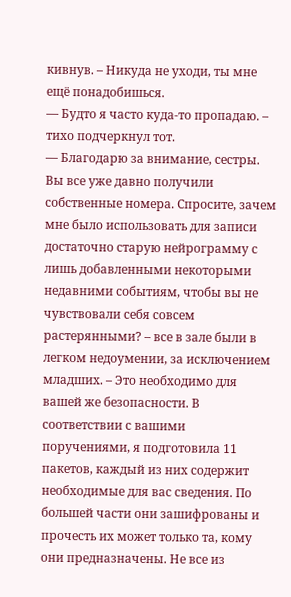кивнув. – Никуда не уходи, ты мне ещё понадобишься.
— Будто я часто куда-то пропадаю. – тихо подчеркнул тот.
— Благодарю за внимание, сестры. Вы все уже давно получили собственные номера. Спросите, зачем мне было использовать для записи достаточно старую нейрограмму с лишь добавленными некоторыми недавними событиям, чтобы вы не чувствовали себя совсем растерянными? – все в зале были в легком недоумении, за исключением младших. – Это необходимо для вашей же безопасности. В соответствии с вашими поручениями, я подготовила 11 пакетов, каждый из них содержит необходимые для вас сведения. По большей части они зашифрованы и прочесть их может только та, кому они предназначены. Не все из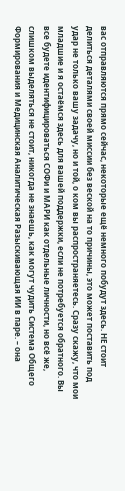вас отправляются прямо сейчас, некоторые ещё немного побудут здесь. НЕ стоит делиться деталями своей миссии без веской на то причины, это может поставить под удар не только вашу задачу, но и той, о ком вы распространяетесь. Сразу скажу, что мои младшие и я остаёмся здесь для вашей поддержки, если не потребуется обратного. Вы все будете идентифицироваться СОФи и МАРИ как отдельные личности, но всё же, слишком выделяться не стоит, никогда не знаешь, как могут чудить Система Общего Формирования и Медицинская Аналитическая Разыскивающая ИИ в паре. – она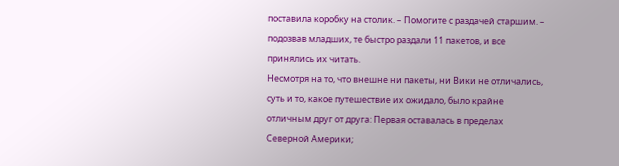поставила коробку на столик. – Помогите с раздачей старшим. – подозвав младших, те быстро раздали 11 пакетов, и все принялись их читать.
Несмотря на то, что внешне ни пакеты, ни Вики не отличались, суть и то, какое путешествие их ожидало, было крайне отличным друг от друга: Первая оставалась в пределах Северной Америки;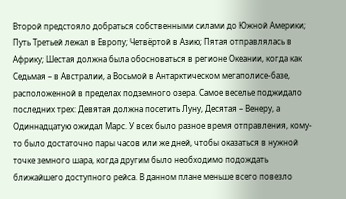Второй предстояло добраться собственными силами до Южной Америки; Путь Третьей лежал в Европу; Четвёртой в Азию; Пятая отправлялась в Африку; Шестая должна была обосноваться в регионе Океании, когда как Седьмая – в Австралии, а Восьмой в Антарктическом мегаполисе-базе, расположенной в пределах подземного озера. Самое веселье поджидало последних трех: Девятая должна посетить Луну, Десятая – Венеру, а Одиннадцатую ожидал Марс. У всех было разное время отправления, кому-то было достаточно пары часов или же дней, чтобы оказаться в нужной точке земного шара, когда другим было необходимо подождать ближайшего доступного рейса. В данном плане меньше всего повезло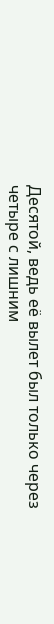Десятой, ведь её вылет был только через четыре с лишним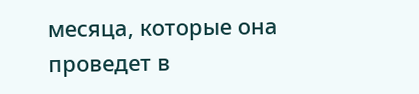месяца, которые она проведет в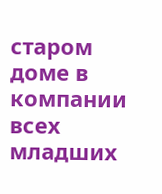старом доме в компании всех младших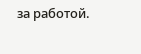за работой.